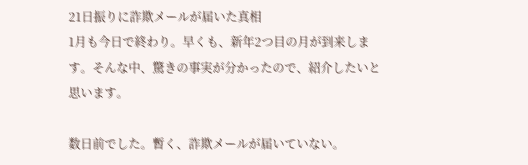21日振りに詐欺メールが届いた真相
1月も今日で終わり。早くも、新年2つ目の月が到来します。そんな中、驚きの事実が分かったので、紹介したいと思います。

数日前でした。暫く、詐欺メールが届いていない。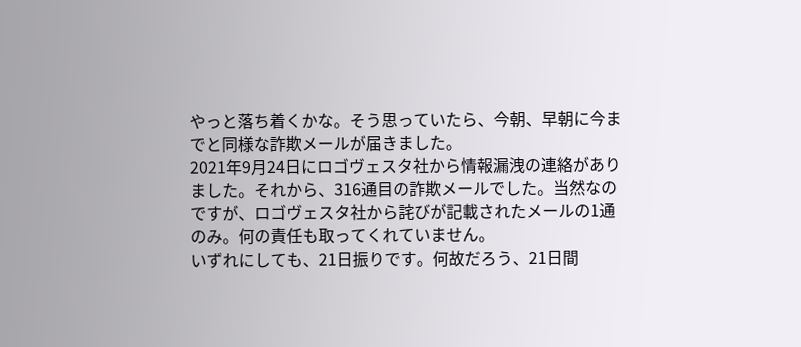やっと落ち着くかな。そう思っていたら、今朝、早朝に今までと同様な詐欺メールが届きました。
2021年9月24日にロゴヴェスタ社から情報漏洩の連絡がありました。それから、316通目の詐欺メールでした。当然なのですが、ロゴヴェスタ社から詫びが記載されたメールの1通のみ。何の責任も取ってくれていません。
いずれにしても、21日振りです。何故だろう、21日間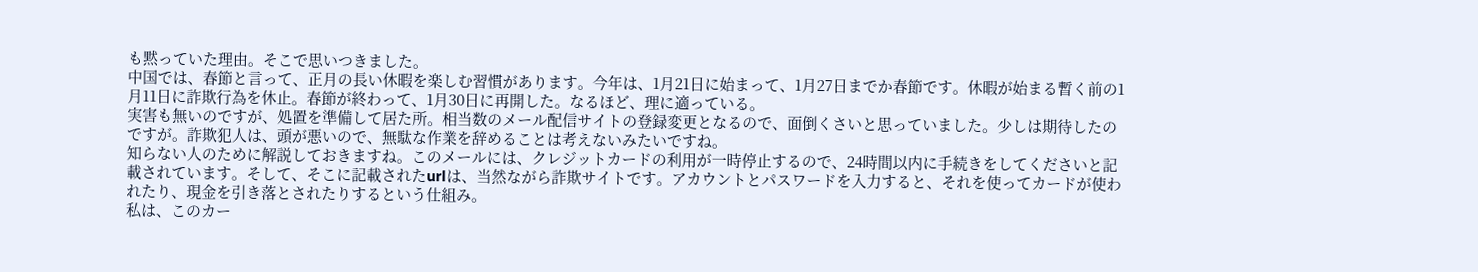も黙っていた理由。そこで思いつきました。
中国では、春節と言って、正月の長い休暇を楽しむ習慣があります。今年は、1月21日に始まって、1月27日までか春節です。休暇が始まる暫く前の1月11日に詐欺行為を休止。春節が終わって、1月30日に再開した。なるほど、理に適っている。
実害も無いのですが、処置を準備して居た所。相当数のメール配信サイトの登録変更となるので、面倒くさいと思っていました。少しは期待したのですが。詐欺犯人は、頭が悪いので、無駄な作業を辞めることは考えないみたいですね。
知らない人のために解説しておきますね。このメールには、クレジットカードの利用が一時停止するので、24時間以内に手続きをしてくださいと記載されています。そして、そこに記載されたurlは、当然ながら詐欺サイトです。アカウントとパスワードを入力すると、それを使ってカードが使われたり、現金を引き落とされたりするという仕組み。
私は、このカー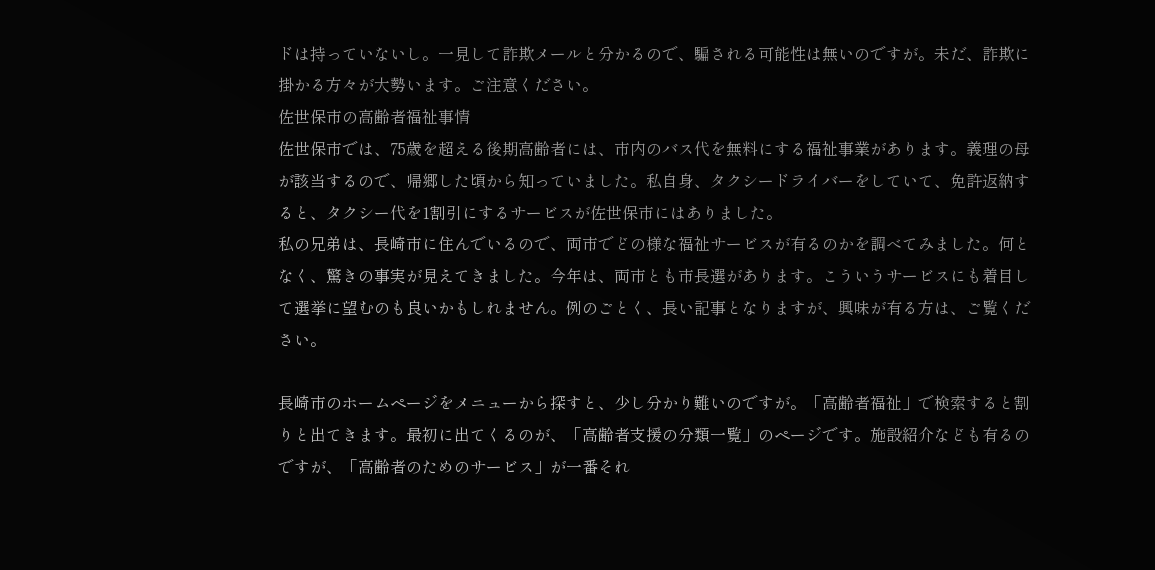ドは持っていないし。一見して詐欺メールと分かるので、騙される可能性は無いのですが。未だ、詐欺に掛かる方々が大勢います。ご注意ください。
佐世保市の高齢者福祉事情
佐世保市では、75歳を超える後期高齢者には、市内のバス代を無料にする福祉事業があります。義理の母が該当するので、帰郷した頃から知っていました。私自身、タクシードライバーをしていて、免許返納すると、タクシー代を1割引にするサービスが佐世保市にはありました。
私の兄弟は、長崎市に住んでいるので、両市でどの様な福祉サービスが有るのかを調べてみました。何となく、驚きの事実が見えてきました。今年は、両市とも市長選があります。こういうサービスにも着目して選挙に望むのも良いかもしれません。例のごとく、長い記事となりますが、興味が有る方は、ご覧ください。

長崎市のホームページをメニューから探すと、少し分かり難いのですが。「高齢者福祉」で検索すると割りと出てきます。最初に出てくるのが、「高齢者支援の分類一覧」のページです。施設紹介なども有るのですが、「高齢者のためのサービス」が一番それ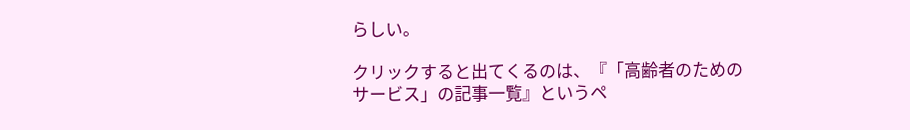らしい。

クリックすると出てくるのは、『「高齢者のためのサービス」の記事一覧』というペ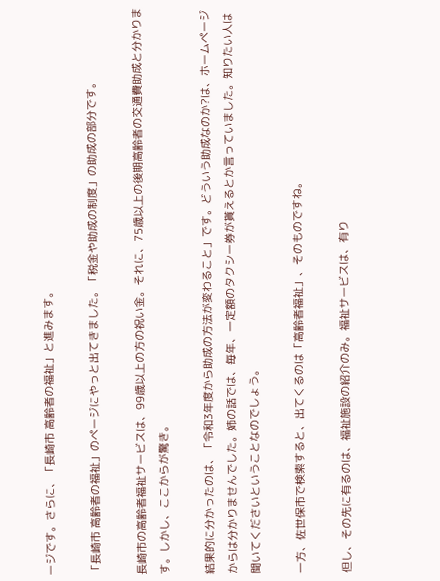ージです。さらに、「長崎市 高齢者の福祉」と進みます。

「長崎市 高齢者の福祉」のページにやっと出てきました。「税金や助成の制度」の助成の部分です。

長崎市の高齢者福祉サービスは、99歳以上の方の祝い金。それに、75歳以上の後期高齢者の交通費助成と分かります。しかし、ここからが驚き。

結果的に分かったのは、「令和3年度から助成の方法が変わること」です。どういう助成なのか?は、ホームページからは分かりませんでした。姉の話では、毎年、一定額のタクシー券が貰えるとか言っていました。知りたい人は聞いてくださいということなのでしょう。

一方、佐世保市で検索すると、出てくるのは「高齢者福祉」、そのものですね。

但し、その先に有るのは、福祉施設の紹介のみ。福祉サービスは、有り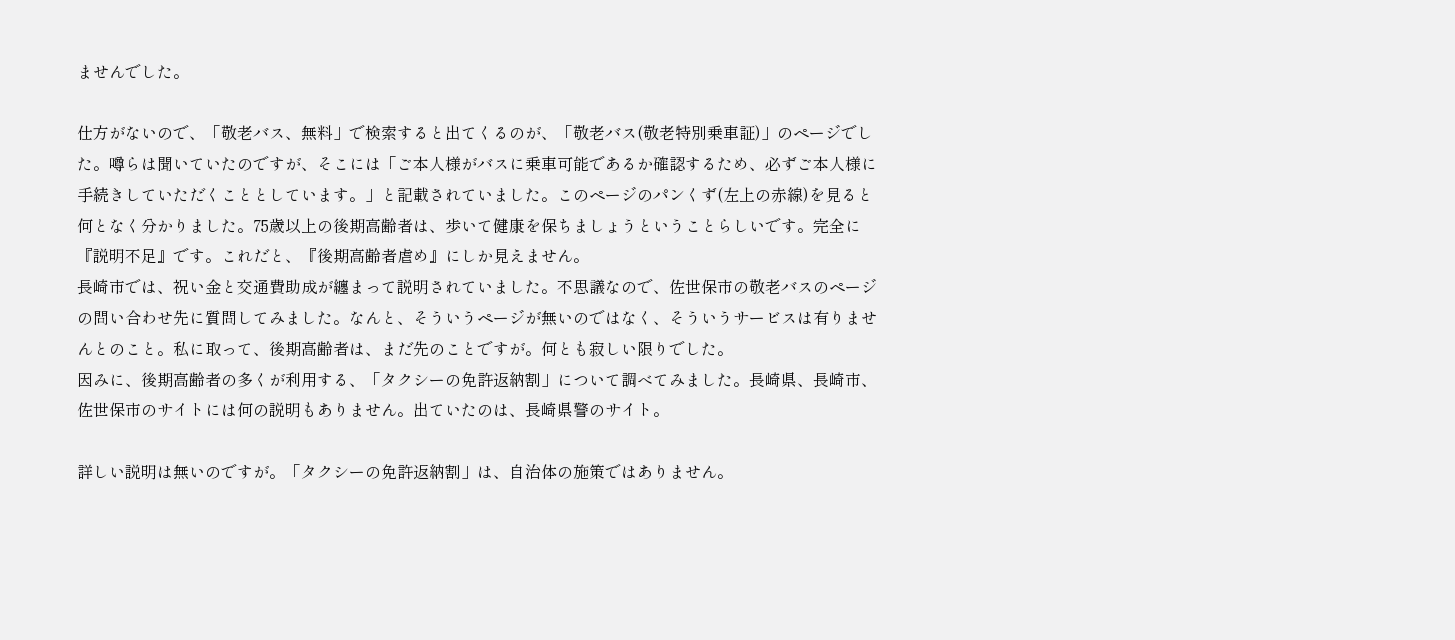ませんでした。

仕方がないので、「敬老バス、無料」で検索すると出てくるのが、「敬老バス(敬老特別乗車証)」のページでした。噂らは聞いていたのですが、そこには「ご本人様がバスに乗車可能であるか確認するため、必ずご本人様に手続きしていただくこととしています。」と記載されていました。このページのパンくず(左上の赤線)を見ると何となく分かりました。75歳以上の後期高齢者は、歩いて健康を保ちましょうということらしいです。完全に『説明不足』です。これだと、『後期高齢者虐め』にしか見えません。
長崎市では、祝い金と交通費助成が纏まって説明されていました。不思議なので、佐世保市の敬老バスのページの問い合わせ先に質問してみました。なんと、そういうページが無いのではなく、そういうサービスは有りませんとのこと。私に取って、後期高齢者は、まだ先のことですが。何とも寂しい限りでした。
因みに、後期高齢者の多くが利用する、「タクシーの免許返納割」について調べてみました。長崎県、長崎市、佐世保市のサイトには何の説明もありません。出ていたのは、長崎県警のサイト。

詳しい説明は無いのですが。「タクシーの免許返納割」は、自治体の施策ではありません。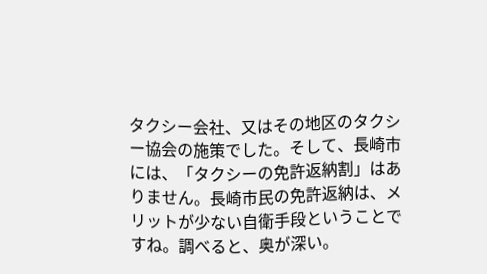タクシー会社、又はその地区のタクシー協会の施策でした。そして、長崎市には、「タクシーの免許返納割」はありません。長崎市民の免許返納は、メリットが少ない自衛手段ということですね。調べると、奥が深い。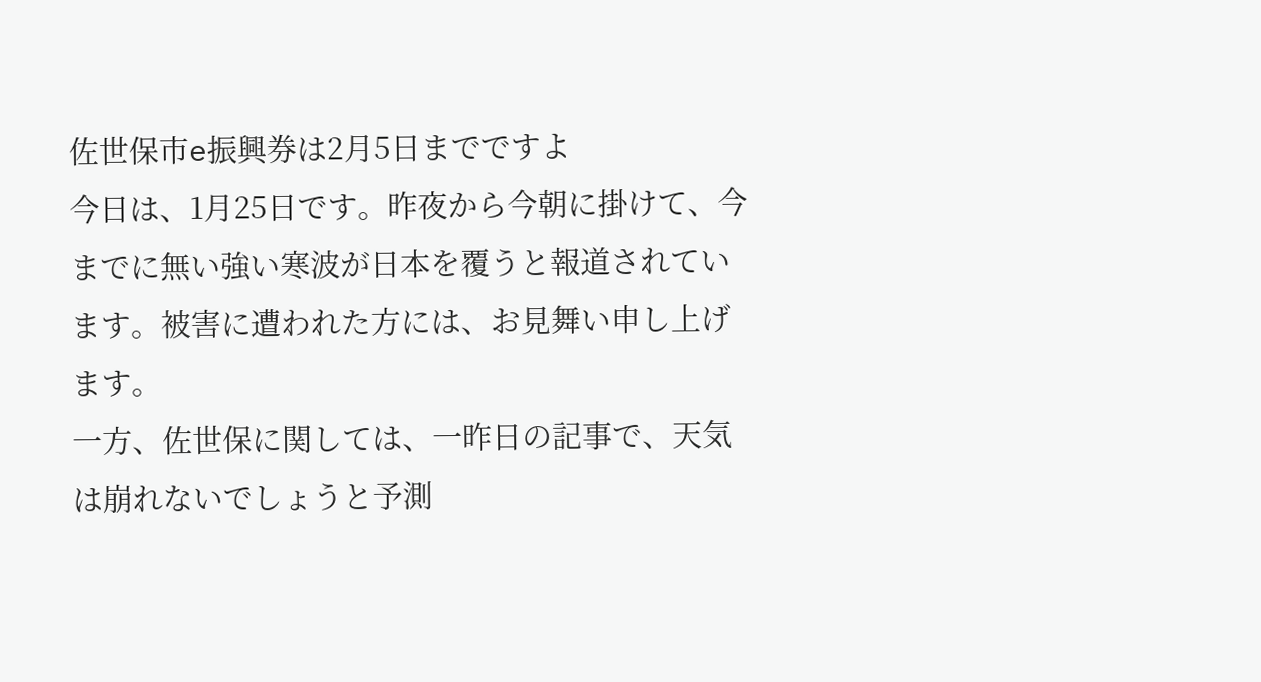佐世保市e振興券は2月5日までですよ
今日は、1月25日です。昨夜から今朝に掛けて、今までに無い強い寒波が日本を覆うと報道されています。被害に遭われた方には、お見舞い申し上げます。
一方、佐世保に関しては、一昨日の記事で、天気は崩れないでしょうと予測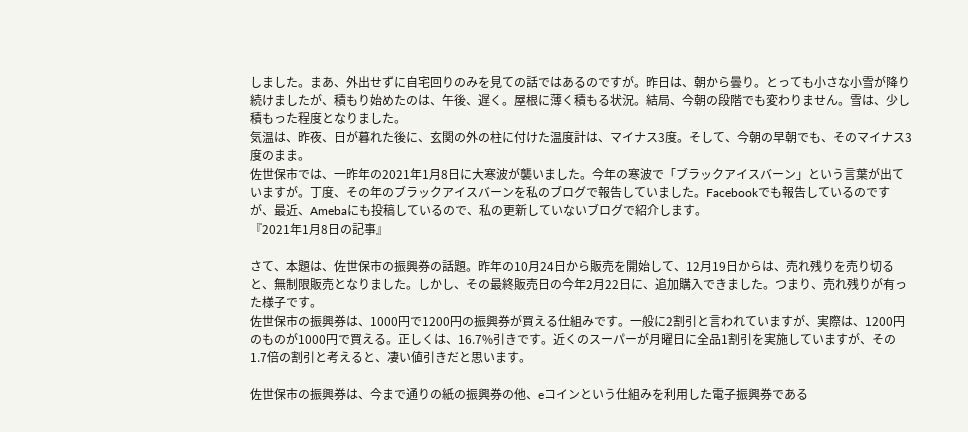しました。まあ、外出せずに自宅回りのみを見ての話ではあるのですが。昨日は、朝から曇り。とっても小さな小雪が降り続けましたが、積もり始めたのは、午後、遅く。屋根に薄く積もる状況。結局、今朝の段階でも変わりません。雪は、少し積もった程度となりました。
気温は、昨夜、日が暮れた後に、玄関の外の柱に付けた温度計は、マイナス3度。そして、今朝の早朝でも、そのマイナス3度のまま。
佐世保市では、一昨年の2021年1月8日に大寒波が襲いました。今年の寒波で「ブラックアイスバーン」という言葉が出ていますが。丁度、その年のブラックアイスバーンを私のブログで報告していました。Facebookでも報告しているのですが、最近、Amebaにも投稿しているので、私の更新していないブログで紹介します。
『2021年1月8日の記事』

さて、本題は、佐世保市の振興券の話題。昨年の10月24日から販売を開始して、12月19日からは、売れ残りを売り切ると、無制限販売となりました。しかし、その最終販売日の今年2月22日に、追加購入できました。つまり、売れ残りが有った様子です。
佐世保市の振興券は、1000円で1200円の振興券が買える仕組みです。一般に2割引と言われていますが、実際は、1200円のものが1000円で買える。正しくは、16.7%引きです。近くのスーパーが月曜日に全品1割引を実施していますが、その1.7倍の割引と考えると、凄い値引きだと思います。

佐世保市の振興券は、今まで通りの紙の振興券の他、eコインという仕組みを利用した電子振興券である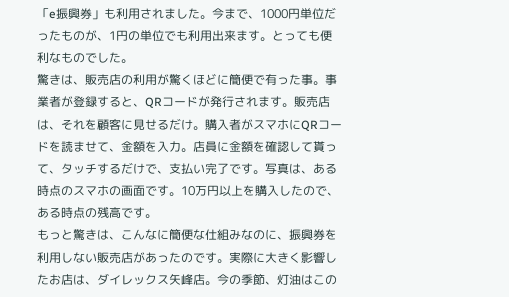「e振興券」も利用されました。今まで、1000円単位だったものが、1円の単位でも利用出来ます。とっても便利なものでした。
驚きは、販売店の利用が驚くほどに簡便で有った事。事業者が登録すると、QRコードが発行されます。販売店は、それを顧客に見せるだけ。購入者がスマホにQRコードを読ませて、金額を入力。店員に金額を確認して貰って、タッチするだけで、支払い完了です。写真は、ある時点のスマホの画面です。10万円以上を購入したので、ある時点の残高です。
もっと驚きは、こんなに簡便な仕組みなのに、振興券を利用しない販売店があったのです。実際に大きく影響したお店は、ダイレックス矢峰店。今の季節、灯油はこの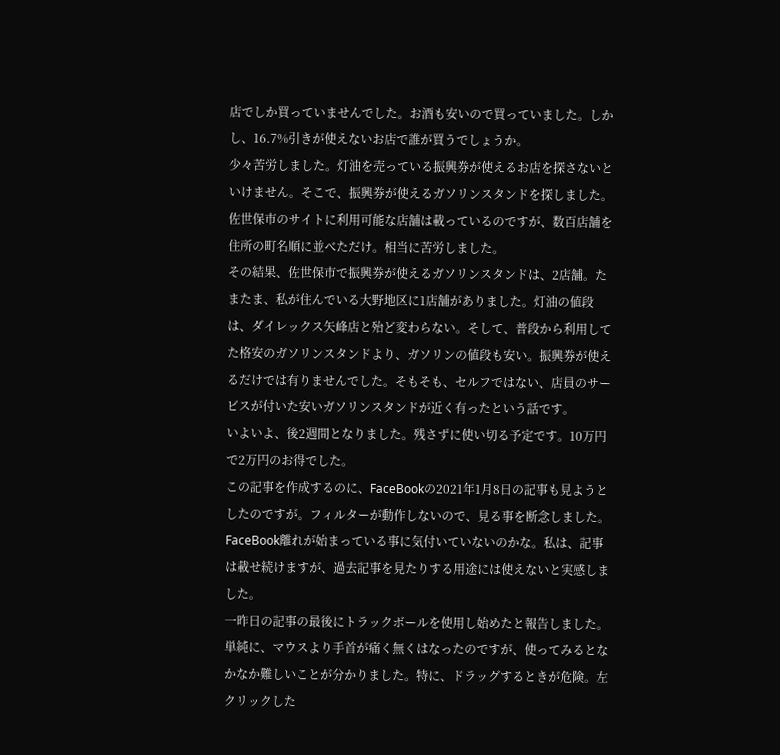店でしか買っていませんでした。お酒も安いので買っていました。しかし、16.7%引きが使えないお店で誰が買うでしょうか。
少々苦労しました。灯油を売っている振興券が使えるお店を探さないといけません。そこで、振興券が使えるガソリンスタンドを探しました。佐世保市のサイトに利用可能な店舗は載っているのですが、数百店舗を住所の町名順に並べただけ。相当に苦労しました。
その結果、佐世保市で振興券が使えるガソリンスタンドは、2店舗。たまたま、私が住んでいる大野地区に1店舗がありました。灯油の値段は、ダイレックス矢峰店と殆ど変わらない。そして、普段から利用してた格安のガソリンスタンドより、ガソリンの値段も安い。振興券が使えるだけでは有りませんでした。そもそも、セルフではない、店員のサービスが付いた安いガソリンスタンドが近く有ったという話です。
いよいよ、後2週間となりました。残さずに使い切る予定です。10万円で2万円のお得でした。
この記事を作成するのに、FaceBookの2021年1月8日の記事も見ようとしたのですが。フィルターが動作しないので、見る事を断念しました。FaceBook離れが始まっている事に気付いていないのかな。私は、記事は載せ続けますが、過去記事を見たりする用途には使えないと実感しました。
一昨日の記事の最後にトラックボールを使用し始めたと報告しました。単純に、マウスより手首が痛く無くはなったのですが、使ってみるとなかなか難しいことが分かりました。特に、ドラッグするときが危険。左クリックした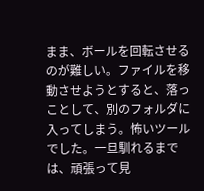まま、ボールを回転させるのが難しい。ファイルを移動させようとすると、落っことして、別のフォルダに入ってしまう。怖いツールでした。一旦馴れるまでは、頑張って見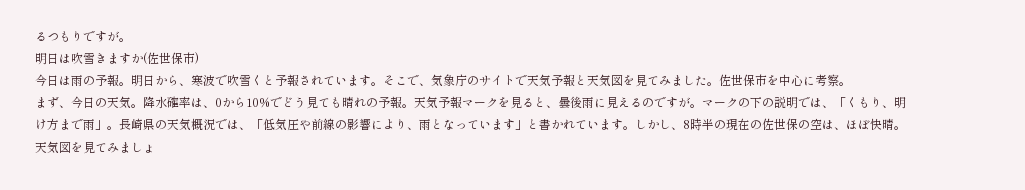るつもりですが。
明日は吹雪きますか(佐世保市)
今日は雨の予報。明日から、寒波で吹雪くと予報されています。そこで、気象庁のサイトで天気予報と天気図を見てみました。佐世保市を中心に考察。
まず、今日の天気。降水確率は、0から10%でどう見ても晴れの予報。天気予報マークを見ると、曇後雨に見えるのですが。マークの下の説明では、「くもり、明け方まで雨」。長崎県の天気概況では、「低気圧や前線の影響により、雨となっています」と書かれています。しかし、8時半の現在の佐世保の空は、ほぼ快晴。
天気図を見てみましょ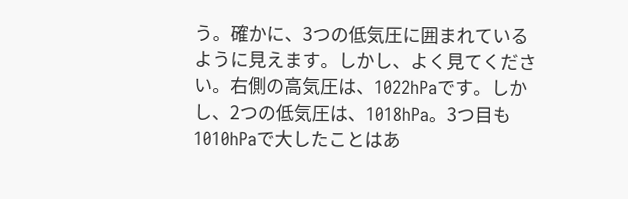う。確かに、3つの低気圧に囲まれているように見えます。しかし、よく見てください。右側の高気圧は、1022hPaです。しかし、2つの低気圧は、1018hPa。3つ目も1010hPaで大したことはあ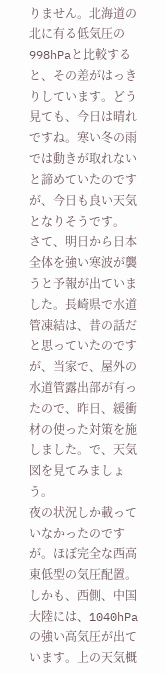りません。北海道の北に有る低気圧の998hPaと比較すると、その差がはっきりしています。どう見ても、今日は晴れですね。寒い冬の雨では動きが取れないと諦めていたのですが、今日も良い天気となりそうです。
さて、明日から日本全体を強い寒波が襲うと予報が出ていました。長崎県で水道管凍結は、昔の話だと思っていたのですが、当家で、屋外の水道管露出部が有ったので、昨日、緩衝材の使った対策を施しました。で、天気図を見てみましょう。
夜の状況しか載っていなかったのですが。ほぼ完全な西高東低型の気圧配置。しかも、西側、中国大陸には、1040hPaの強い高気圧が出ています。上の天気概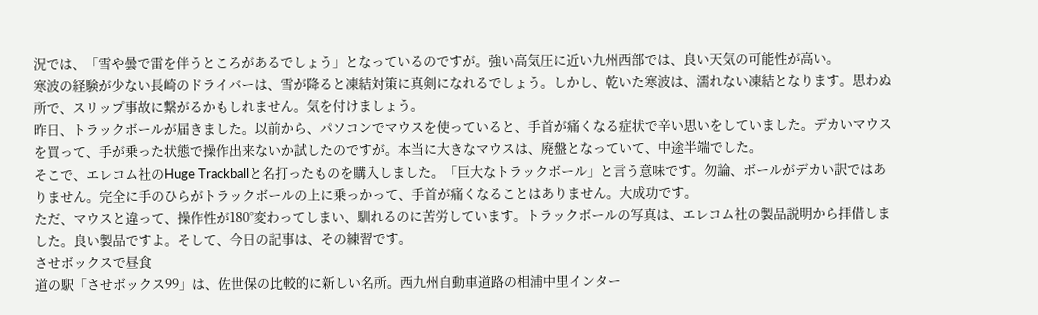況では、「雪や曇で雷を伴うところがあるでしょう」となっているのですが。強い高気圧に近い九州西部では、良い天気の可能性が高い。
寒波の経験が少ない長崎のドライバーは、雪が降ると凍結対策に真剣になれるでしょう。しかし、乾いた寒波は、濡れない凍結となります。思わぬ所で、スリップ事故に繋がるかもしれません。気を付けましょう。
昨日、トラックボールが届きました。以前から、パソコンでマウスを使っていると、手首が痛くなる症状で辛い思いをしていました。デカいマウスを買って、手が乗った状態で操作出来ないか試したのですが。本当に大きなマウスは、廃盤となっていて、中途半端でした。
そこで、エレコム社のHuge Trackballと名打ったものを購入しました。「巨大なトラックボール」と言う意味です。勿論、ボールがデカい訳ではありません。完全に手のひらがトラックボールの上に乗っかって、手首が痛くなることはありません。大成功です。
ただ、マウスと違って、操作性が180°変わってしまい、馴れるのに苦労しています。トラックボールの写真は、エレコム社の製品説明から拝借しました。良い製品ですよ。そして、今日の記事は、その練習です。
させボックスで昼食
道の駅「させボックス99」は、佐世保の比較的に新しい名所。西九州自動車道路の相浦中里インター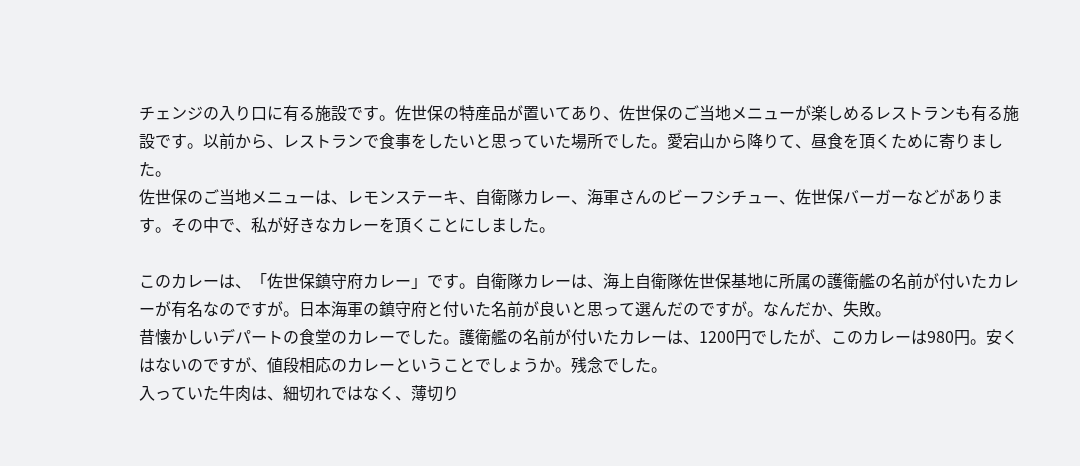チェンジの入り口に有る施設です。佐世保の特産品が置いてあり、佐世保のご当地メニューが楽しめるレストランも有る施設です。以前から、レストランで食事をしたいと思っていた場所でした。愛宕山から降りて、昼食を頂くために寄りました。
佐世保のご当地メニューは、レモンステーキ、自衛隊カレー、海軍さんのビーフシチュー、佐世保バーガーなどがあります。その中で、私が好きなカレーを頂くことにしました。

このカレーは、「佐世保鎮守府カレー」です。自衛隊カレーは、海上自衛隊佐世保基地に所属の護衛艦の名前が付いたカレーが有名なのですが。日本海軍の鎮守府と付いた名前が良いと思って選んだのですが。なんだか、失敗。
昔懐かしいデパートの食堂のカレーでした。護衛艦の名前が付いたカレーは、1200円でしたが、このカレーは980円。安くはないのですが、値段相応のカレーということでしょうか。残念でした。
入っていた牛肉は、細切れではなく、薄切り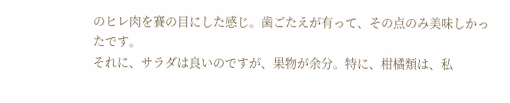のヒレ肉を賽の目にした感じ。歯ごたえが有って、その点のみ美味しかったです。
それに、サラダは良いのですが、果物が余分。特に、柑橘類は、私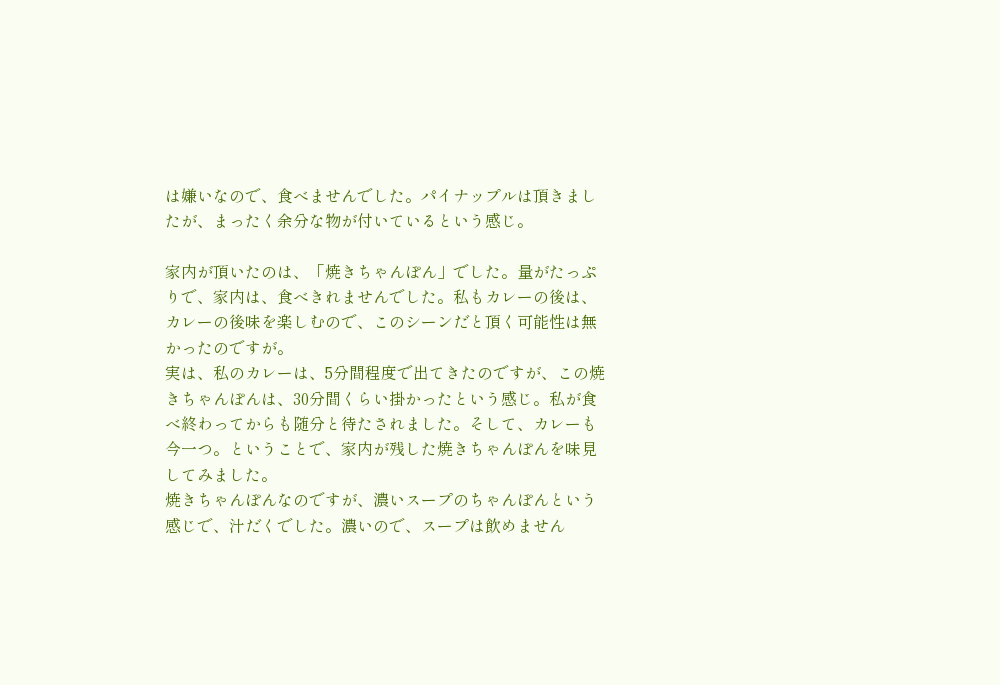は嫌いなので、食べませんでした。パイナップルは頂きましたが、まったく余分な物が付いているという感じ。

家内が頂いたのは、「焼きちゃんぽん」でした。量がたっぷりで、家内は、食べきれませんでした。私もカレーの後は、カレーの後味を楽しむので、このシーンだと頂く可能性は無かったのですが。
実は、私のカレーは、5分間程度で出てきたのですが、この焼きちゃんぽんは、30分間くらい掛かったという感じ。私が食べ終わってからも随分と待たされました。そして、カレーも今一つ。ということで、家内が残した焼きちゃんぽんを味見してみました。
焼きちゃんぽんなのですが、濃いスープのちゃんぽんという感じで、汁だくでした。濃いので、スープは飲めません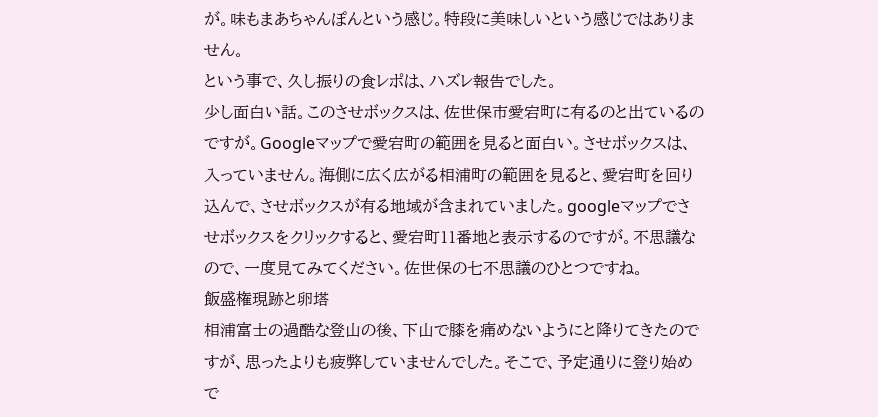が。味もまあちゃんぽんという感じ。特段に美味しいという感じではありません。
という事で、久し振りの食レポは、ハズレ報告でした。
少し面白い話。このさせボックスは、佐世保市愛宕町に有るのと出ているのですが。Googleマップで愛宕町の範囲を見ると面白い。させボックスは、入っていません。海側に広く広がる相浦町の範囲を見ると、愛宕町を回り込んで、させボックスが有る地域が含まれていました。googleマップでさせボックスをクリックすると、愛宕町11番地と表示するのですが。不思議なので、一度見てみてください。佐世保の七不思議のひとつですね。
飯盛権現跡と卵塔
相浦富士の過酷な登山の後、下山で膝を痛めないようにと降りてきたのですが、思ったよりも疲弊していませんでした。そこで、予定通りに登り始めで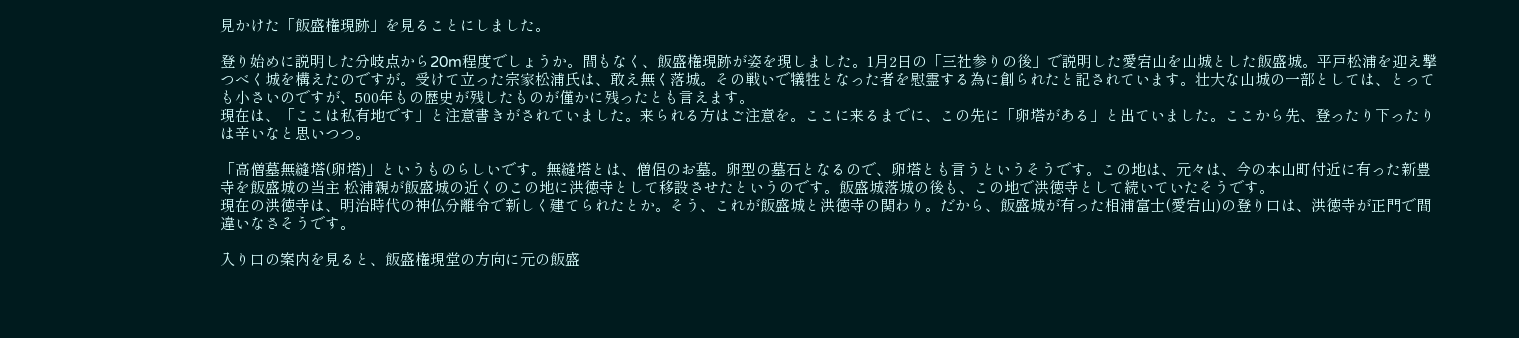見かけた「飯盛権現跡」を見ることにしました。

登り始めに説明した分岐点から20m程度でしょうか。間もなく、飯盛権現跡が姿を現しました。1月2日の「三社参りの後」で説明した愛宕山を山城とした飯盛城。平戸松浦を迎え撃つべく城を構えたのですが。受けて立った宗家松浦氏は、敢え無く落城。その戦いで犠牲となった者を慰霊する為に創られたと記されています。壮大な山城の一部としては、とっても小さいのですが、500年もの歴史が残したものが僅かに残ったとも言えます。
現在は、「ここは私有地です」と注意書きがされていました。来られる方はご注意を。ここに来るまでに、この先に「卵塔がある」と出ていました。ここから先、登ったり下ったりは辛いなと思いつつ。

「高僧墓無縫塔(卵塔)」というものらしいです。無縫塔とは、僧侶のお墓。卵型の墓石となるので、卵塔とも言うというそうです。この地は、元々は、今の本山町付近に有った新豊寺を飯盛城の当主 松浦親が飯盛城の近くのこの地に洪徳寺として移設させたというのです。飯盛城落城の後も、この地で洪徳寺として続いていたそうです。
現在の洪徳寺は、明治時代の神仏分離令で新しく建てられたとか。そう、これが飯盛城と洪徳寺の関わり。だから、飯盛城が有った相浦富士(愛宕山)の登り口は、洪徳寺が正門で間違いなさそうです。

入り口の案内を見ると、飯盛権現堂の方向に元の飯盛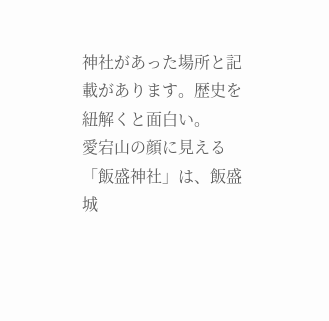神社があった場所と記載があります。歴史を紐解くと面白い。
愛宕山の顔に見える「飯盛神社」は、飯盛城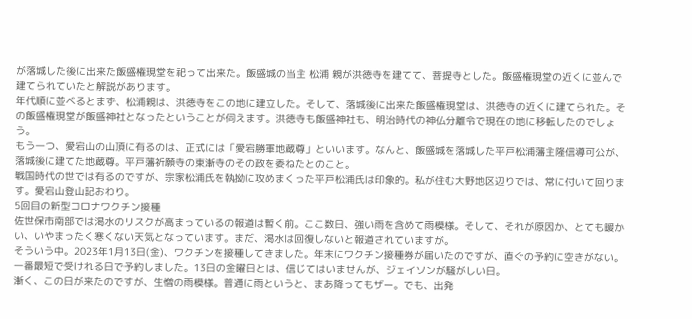が落城した後に出来た飯盛権現堂を祀って出来た。飯盛城の当主 松浦 親が洪徳寺を建てて、菩提寺とした。飯盛権現堂の近くに並んで建てられていたと解説があります。
年代順に並べるとまず、松浦親は、洪徳寺をこの地に建立した。そして、落城後に出来た飯盛権現堂は、洪徳寺の近くに建てられた。その飯盛権現堂が飯盛神社となったということが伺えます。洪徳寺も飯盛神社も、明治時代の神仏分離令で現在の地に移転したのでしょう。
もう一つ、愛宕山の山頂に有るのは、正式には「愛宕勝軍地蔵尊」といいます。なんと、飯盛城を落城した平戸松浦藩主隆信導可公が、落城後に建てた地蔵尊。平戸藩祈願寺の東漸寺のその政を委ねたとのこと。
戦国時代の世では有るのですが、宗家松浦氏を執拗に攻めまくった平戸松浦氏は印象的。私が住む大野地区辺りでは、常に付いて回ります。愛宕山登山記おわり。
5回目の新型コロナワクチン接種
佐世保市南部では渇水のリスクが高まっているの報道は暫く前。ここ数日、強い雨を含めて雨模様。そして、それが原因か、とても暖かい、いやまったく寒くない天気となっています。まだ、渇水は回復しないと報道されていますが。
そういう中。2023年1月13日(金)、ワクチンを接種してきました。年末にワクチン接種券が届いたのですが、直ぐの予約に空きがない。一番最短で受けれる日で予約しました。13日の金曜日とは、信じてはいませんが、ジェイソンが騒がしい日。
漸く、この日が来たのですが、生憎の雨模様。普通に雨というと、まあ降ってもザー。でも、出発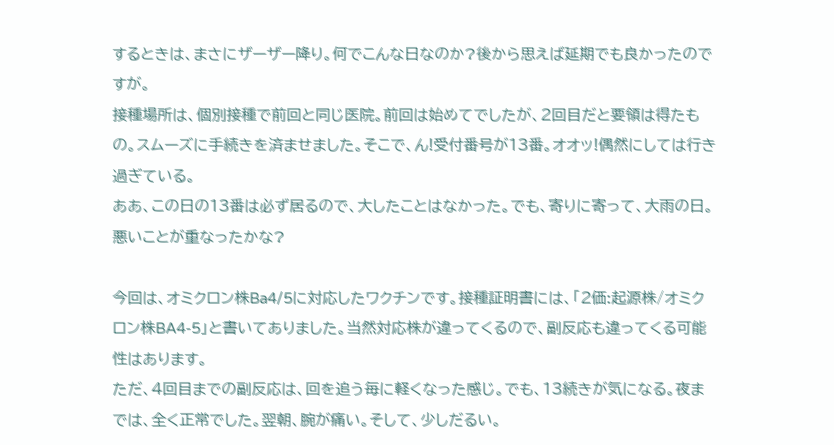するときは、まさにザーザー降り。何でこんな日なのか?後から思えば延期でも良かったのですが。
接種場所は、個別接種で前回と同じ医院。前回は始めてでしたが、2回目だと要領は得たもの。スムーズに手続きを済ませました。そこで、ん!受付番号が13番。オオッ!偶然にしては行き過ぎている。
ああ、この日の13番は必ず居るので、大したことはなかった。でも、寄りに寄って、大雨の日。悪いことが重なったかな?

今回は、オミクロン株Ba4/5に対応したワクチンです。接種証明書には、「2価:起源株/オミクロン株BA4-5」と書いてありました。当然対応株が違ってくるので、副反応も違ってくる可能性はあります。
ただ、4回目までの副反応は、回を追う毎に軽くなった感じ。でも、13続きが気になる。夜までは、全く正常でした。翌朝、腕が痛い。そして、少しだるい。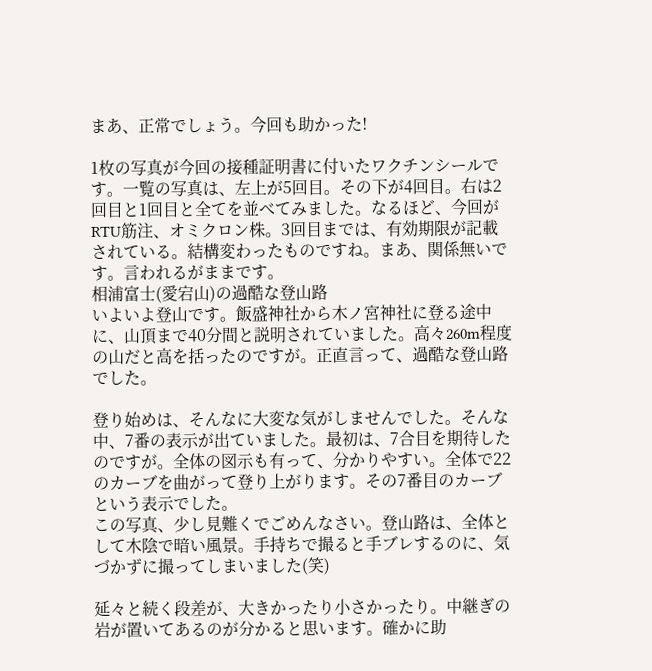まあ、正常でしょう。今回も助かった!

1枚の写真が今回の接種証明書に付いたワクチンシールです。一覧の写真は、左上が5回目。その下が4回目。右は2回目と1回目と全てを並べてみました。なるほど、今回がRTU筋注、オミクロン株。3回目までは、有効期限が記載されている。結構変わったものですね。まあ、関係無いです。言われるがままです。
相浦富士(愛宕山)の過酷な登山路
いよいよ登山です。飯盛神社から木ノ宮神社に登る途中に、山頂まで40分間と説明されていました。高々260m程度の山だと高を括ったのですが。正直言って、過酷な登山路でした。

登り始めは、そんなに大変な気がしませんでした。そんな中、7番の表示が出ていました。最初は、7合目を期待したのですが。全体の図示も有って、分かりやすい。全体で22のカーブを曲がって登り上がります。その7番目のカーブという表示でした。
この写真、少し見難くでごめんなさい。登山路は、全体として木陰で暗い風景。手持ちで撮ると手ブレするのに、気づかずに撮ってしまいました(笑)

延々と続く段差が、大きかったり小さかったり。中継ぎの岩が置いてあるのが分かると思います。確かに助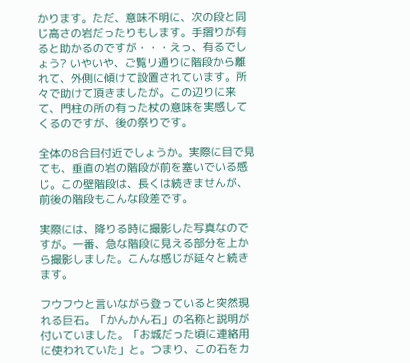かります。ただ、意味不明に、次の段と同じ高さの岩だったりもします。手摺りが有ると助かるのですが・・・えっ、有るでしょう? いやいや、ご覧リ通りに階段から離れて、外側に傾けて設置されています。所々で助けて頂きましたが。この辺りに来て、門柱の所の有った杖の意味を実感してくるのですが、後の祭りです。

全体の8合目付近でしょうか。実際に目で見ても、垂直の岩の階段が前を塞いでいる感じ。この壁階段は、長くは続きませんが、前後の階段もこんな段差です。

実際には、降りる時に撮影した写真なのですが。一番、急な階段に見える部分を上から撮影しました。こんな感じが延々と続きます。

フウフウと言いながら登っていると突然現れる巨石。「かんかん石」の名称と説明が付いていました。「お城だった頃に連絡用に使われていた」と。つまり、この石をカ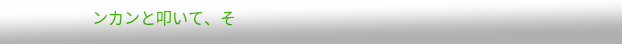ンカンと叩いて、そ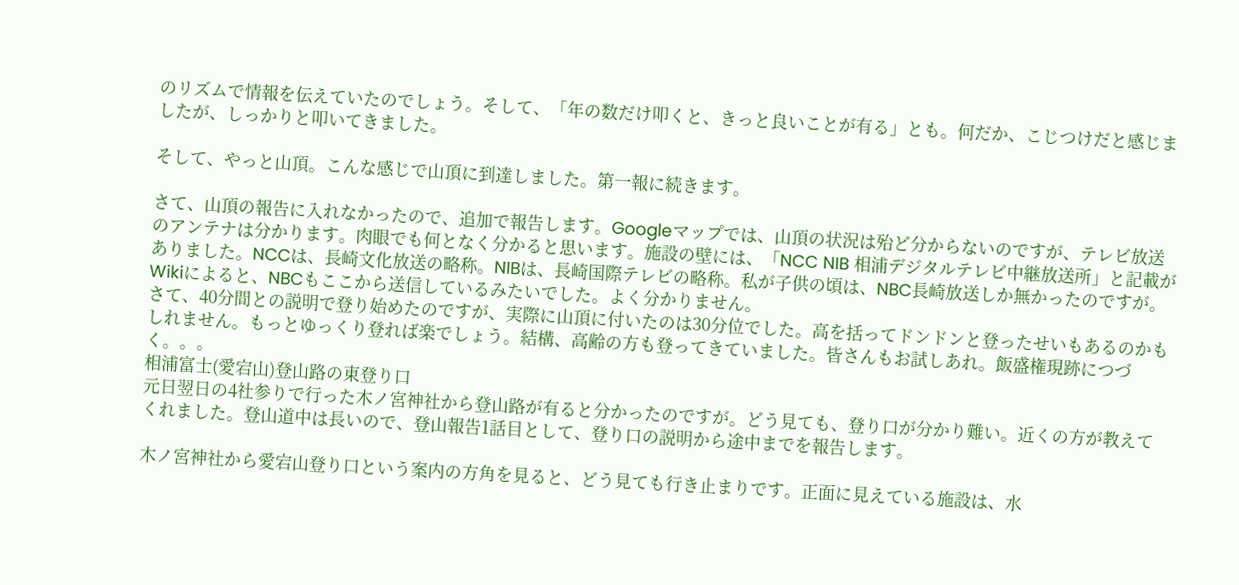のリズムで情報を伝えていたのでしょう。そして、「年の数だけ叩くと、きっと良いことが有る」とも。何だか、こじつけだと感じましたが、しっかりと叩いてきました。

そして、やっと山頂。こんな感じで山頂に到達しました。第一報に続きます。

さて、山頂の報告に入れなかったので、追加で報告します。Googleマップでは、山頂の状況は殆ど分からないのですが、テレビ放送のアンテナは分かります。肉眼でも何となく分かると思います。施設の壁には、「NCC NIB 相浦デジタルテレビ中継放送所」と記載がありました。NCCは、長崎文化放送の略称。NIBは、長崎国際テレビの略称。私が子供の頃は、NBC長崎放送しか無かったのですが。Wikiによると、NBCもここから送信しているみたいでした。よく分かりません。
さて、40分間との説明で登り始めたのですが、実際に山頂に付いたのは30分位でした。高を括ってドンドンと登ったせいもあるのかもしれません。もっとゆっくり登れば楽でしょう。結構、高齢の方も登ってきていました。皆さんもお試しあれ。飯盛権現跡につづく。。。
相浦富士(愛宕山)登山路の東登り口
元日翌日の4社参りで行った木ノ宮神社から登山路が有ると分かったのですが。どう見ても、登り口が分かり難い。近くの方が教えてくれました。登山道中は長いので、登山報告1話目として、登り口の説明から途中までを報告します。

木ノ宮神社から愛宕山登り口という案内の方角を見ると、どう見ても行き止まりです。正面に見えている施設は、水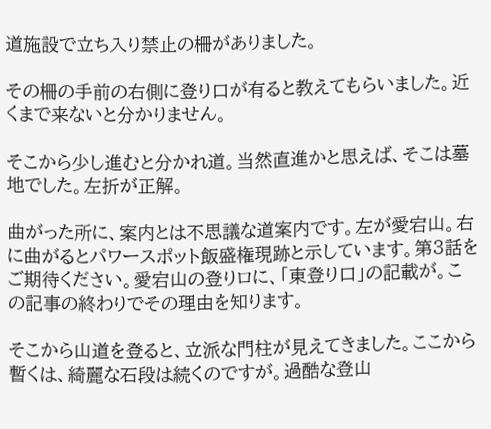道施設で立ち入り禁止の柵がありました。

その柵の手前の右側に登り口が有ると教えてもらいました。近くまで来ないと分かりません。

そこから少し進むと分かれ道。当然直進かと思えば、そこは墓地でした。左折が正解。

曲がった所に、案内とは不思議な道案内です。左が愛宕山。右に曲がるとパワースポット飯盛権現跡と示しています。第3話をご期待ください。愛宕山の登りロに、「東登り口」の記載が。この記事の終わりでその理由を知ります。

そこから山道を登ると、立派な門柱が見えてきました。ここから暫くは、綺麗な石段は続くのですが。過酷な登山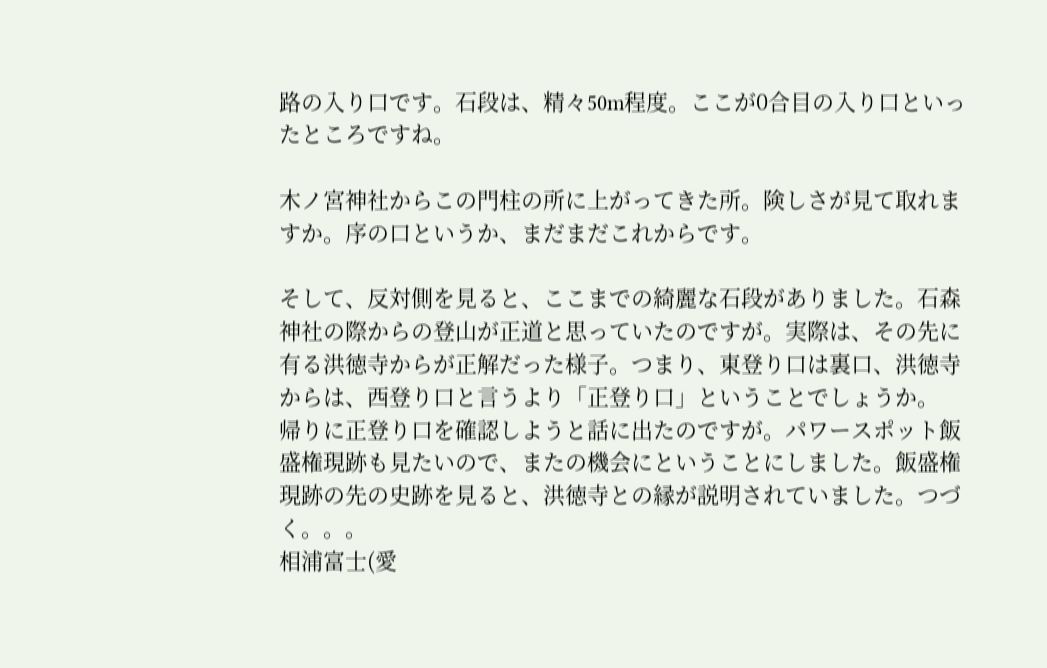路の入り口です。石段は、精々50m程度。ここが0合目の入り口といったところですね。

木ノ宮神社からこの門柱の所に上がってきた所。険しさが見て取れますか。序の口というか、まだまだこれからです。

そして、反対側を見ると、ここまでの綺麗な石段がありました。石森神社の際からの登山が正道と思っていたのですが。実際は、その先に有る洪徳寺からが正解だった様子。つまり、東登り口は裏口、洪徳寺からは、西登り口と言うより「正登り口」ということでしょうか。
帰りに正登り口を確認しようと話に出たのですが。パワースポット飯盛権現跡も見たいので、またの機会にということにしました。飯盛権現跡の先の史跡を見ると、洪徳寺との縁が説明されていました。つづく。。。
相浦富士(愛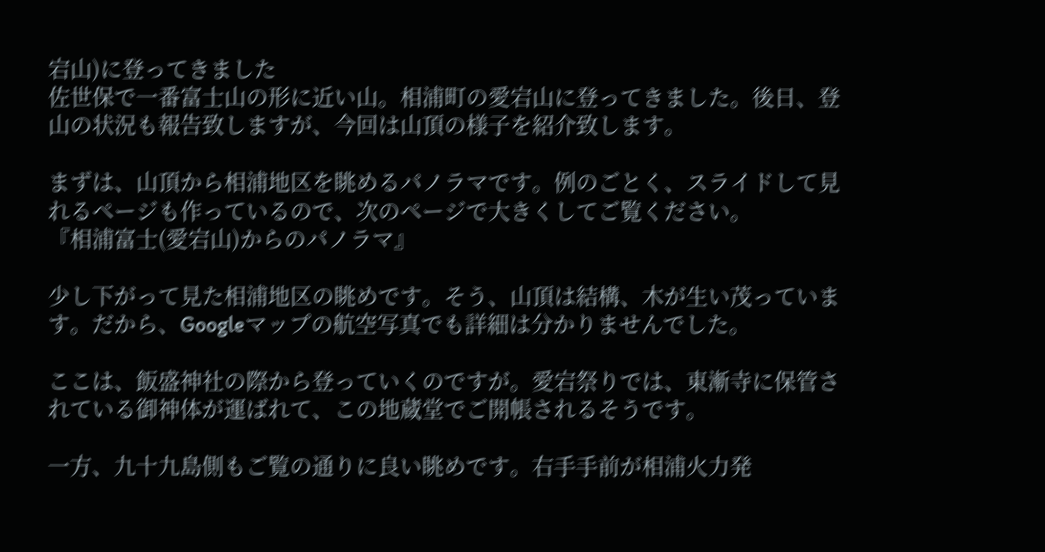宕山)に登ってきました
佐世保で一番富士山の形に近い山。相浦町の愛宕山に登ってきました。後日、登山の状況も報告致しますが、今回は山頂の様子を紹介致します。

まずは、山頂から相浦地区を眺めるパノラマです。例のごとく、スライドして見れるページも作っているので、次のページで大きくしてご覧ください。
『相浦富士(愛宕山)からのパノラマ』

少し下がって見た相浦地区の眺めです。そう、山頂は結構、木が生い茂っています。だから、Googleマップの航空写真でも詳細は分かりませんでした。

ここは、飯盛神社の際から登っていくのですが。愛宕祭りでは、東漸寺に保管されている御神体が運ばれて、この地蔵堂でご開帳されるそうです。

一方、九十九島側もご覧の通りに良い眺めです。右手手前が相浦火力発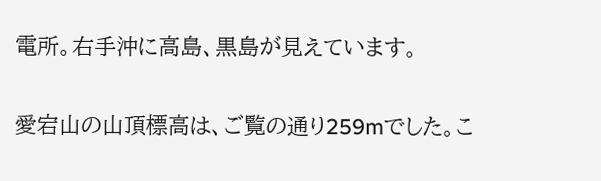電所。右手沖に高島、黒島が見えています。

愛宕山の山頂標高は、ご覧の通り259mでした。こ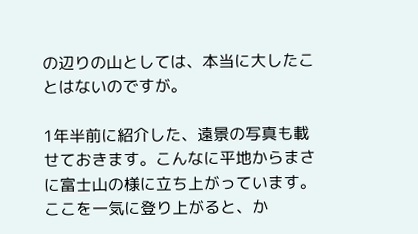の辺りの山としては、本当に大したことはないのですが。

1年半前に紹介した、遠景の写真も載せておきます。こんなに平地からまさに富士山の様に立ち上がっています。ここを一気に登り上がると、か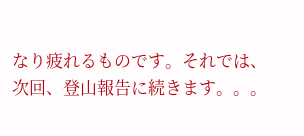なり疲れるものです。それでは、次回、登山報告に続きます。。。